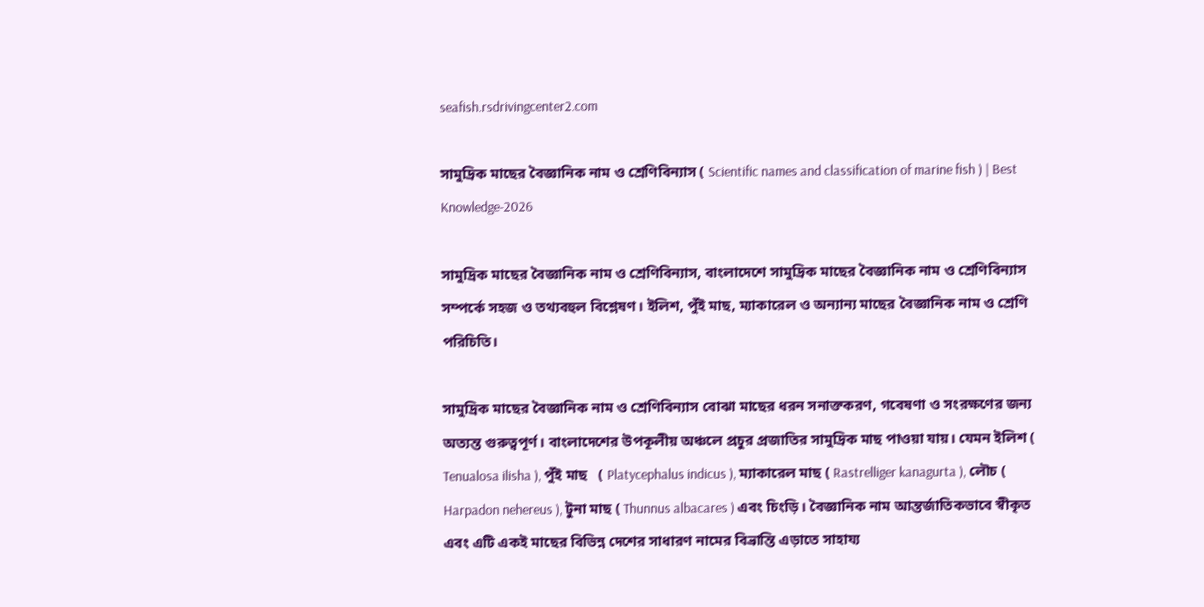seafish.rsdrivingcenter2.com

সামুদ্রিক মাছের বৈজ্ঞানিক নাম ও শ্রেণিবিন্যাস ( Scientific names and classification of marine fish ) | Best Knowledge-2026

সামুদ্রিক মাছের বৈজ্ঞানিক নাম ও শ্রেণিবিন্যাস, বাংলাদেশে সামুদ্রিক মাছের বৈজ্ঞানিক নাম ও শ্রেণিবিন্যাস সম্পর্কে সহজ ও তথ্যবহুল বিশ্লেষণ। ইলিশ, পুঁই মাছ, ম্যাকারেল ও অন্যান্য মাছের বৈজ্ঞানিক নাম ও শ্রেণি পরিচিতি।

সামুদ্রিক মাছের বৈজ্ঞানিক নাম ও শ্রেণিবিন্যাস বোঝা মাছের ধরন সনাক্তকরণ, গবেষণা ও সংরক্ষণের জন্য অত্যন্ত গুরুত্বপূর্ণ। বাংলাদেশের উপকূলীয় অঞ্চলে প্রচুর প্রজাতির সামুদ্রিক মাছ পাওয়া যায়। যেমন ইলিশ ( Tenualosa ilisha ), পুঁই মাছ   ( Platycephalus indicus ), ম্যাকারেল মাছ ( Rastrelliger kanagurta ), লৌচ ( Harpadon nehereus ), টুনা মাছ ( Thunnus albacares ) এবং চিংড়ি। বৈজ্ঞানিক নাম আন্তর্জাতিকভাবে স্বীকৃত এবং এটি একই মাছের বিভিন্ন দেশের সাধারণ নামের বিভ্রান্তি এড়াতে সাহায্য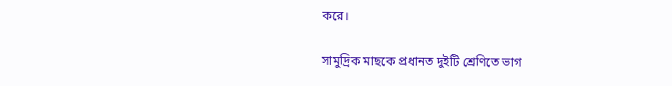করে।

সামুদ্রিক মাছকে প্রধানত দুইটি শ্রেণিতে ভাগ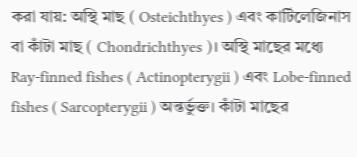করা যায়: অস্থি মাছ ( Osteichthyes ) এবং কার্টিলেজিনাস বা কাঁটা মাছ ( Chondrichthyes )। অস্থি মাছের মধ্যে Ray-finned fishes ( Actinopterygii ) এবং Lobe-finned fishes ( Sarcopterygii ) অন্তর্ভুক্ত। কাঁটা মাছের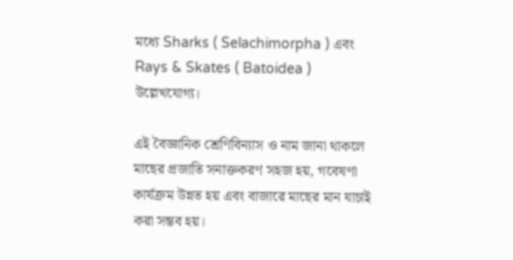মধ্যে Sharks ( Selachimorpha ) এবং Rays & Skates ( Batoidea ) উল্লেখযোগ্য।

এই বৈজ্ঞানিক শ্রেণিবিন্যাস ও নাম জানা থাকলে মাছের প্রজাতি সনাক্তকরণ সহজ হয়, গবেষণা কার্যক্রম উন্নত হয় এবং বাজারে মাছের মান যাচাই করা সম্ভব হয়।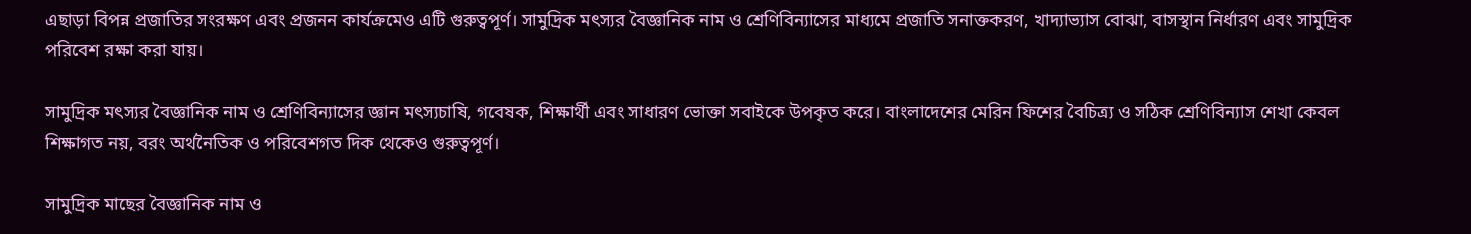এছাড়া বিপন্ন প্রজাতির সংরক্ষণ এবং প্রজনন কার্যক্রমেও এটি গুরুত্বপূর্ণ। সামুদ্রিক মৎস্যর বৈজ্ঞানিক নাম ও শ্রেণিবিন্যাসের মাধ্যমে প্রজাতি সনাক্তকরণ, খাদ্যাভ্যাস বোঝা, বাসস্থান নির্ধারণ এবং সামুদ্রিক পরিবেশ রক্ষা করা যায়।

সামুদ্রিক মৎস্যর বৈজ্ঞানিক নাম ও শ্রেণিবিন্যাসের জ্ঞান মৎস্যচাষি, গবেষক, শিক্ষার্থী এবং সাধারণ ভোক্তা সবাইকে উপকৃত করে। বাংলাদেশের মেরিন ফিশের বৈচিত্র্য ও সঠিক শ্রেণিবিন্যাস শেখা কেবল শিক্ষাগত নয়, বরং অর্থনৈতিক ও পরিবেশগত দিক থেকেও গুরুত্বপূর্ণ।

সামুদ্রিক মাছের বৈজ্ঞানিক নাম ও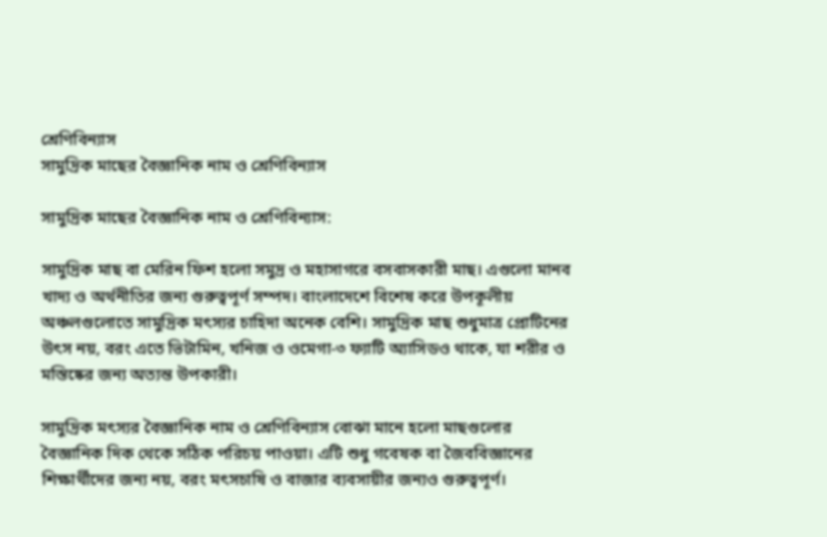শ্রেণিবিন্যাস
সামুদ্রিক মাছের বৈজ্ঞানিক নাম ও শ্রেণিবিন্যাস

সামুদ্রিক মাছের বৈজ্ঞানিক নাম ও শ্রেণিবিন্যাস:

সামুদ্রিক মাছ বা মেরিন ফিশ হলো সমুদ্র ও মহাসাগরে বসবাসকারী মাছ। এগুলো মানব খাদ্য ও অর্থনীতির জন্য গুরুত্বপূর্ণ সম্পদ। বাংলাদেশে বিশেষ করে উপকূলীয় অঞ্চলগুলোতে সামুদ্রিক মৎস্যর চাহিদা অনেক বেশি। সামুদ্রিক মাছ শুধুমাত্র প্রোটিনের উৎস নয়, বরং এতে ভিটামিন, খনিজ ও ওমেগা-৩ ফ্যাটি অ্যাসিডও থাকে, যা শরীর ও মস্তিষ্কের জন্য অত্যন্ত উপকারী।

সামুদ্রিক মৎস্যর বৈজ্ঞানিক নাম ও শ্রেণিবিন্যাস বোঝা মানে হলো মাছগুলোর বৈজ্ঞানিক দিক থেকে সঠিক পরিচয় পাওয়া। এটি শুধু গবেষক বা জৈববিজ্ঞানের শিক্ষার্থীদের জন্য নয়, বরং মৎসচাষি ও বাজার ব্যবসায়ীর জন্যও গুরুত্বপূর্ণ।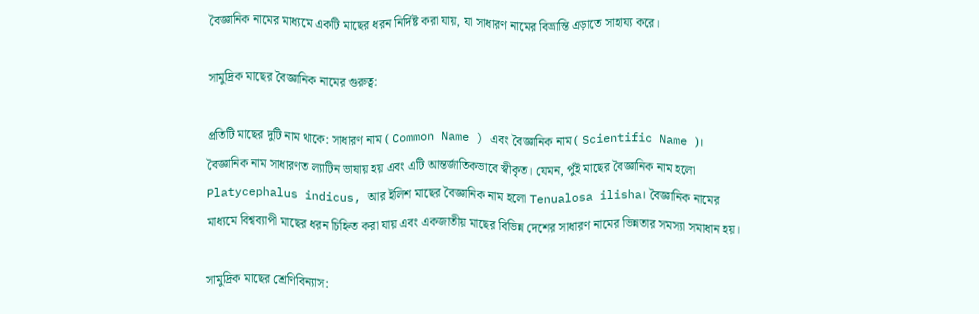বৈজ্ঞানিক নামের মাধ্যমে একটি মাছের ধরন নির্দিষ্ট করা যায়, যা সাধারণ নামের বিভ্রান্তি এড়াতে সাহায্য করে।

সামুদ্রিক মাছের বৈজ্ঞানিক নামের গুরুত্ব:

প্রতিটি মাছের দুটি নাম থাকে: সাধারণ নাম ( Common Name ) এবং বৈজ্ঞানিক নাম ( Scientific Name )। বৈজ্ঞানিক নাম সাধারণত ল্যাটিন ভাষায় হয় এবং এটি আন্তর্জাতিকভাবে স্বীকৃত। যেমন, পুঁই মাছের বৈজ্ঞানিক নাম হলো Platycephalus indicus, আর ইলিশ মাছের বৈজ্ঞানিক নাম হলো Tenualosa ilisha। বৈজ্ঞানিক নামের মাধ্যমে বিশ্বব্যাপী মাছের ধরন চিহ্নিত করা যায় এবং একজাতীয় মাছের বিভিন্ন দেশের সাধারণ নামের ভিন্নতার সমস্যা সমাধান হয়।

সামুদ্রিক মাছের শ্রেণিবিন্যাস: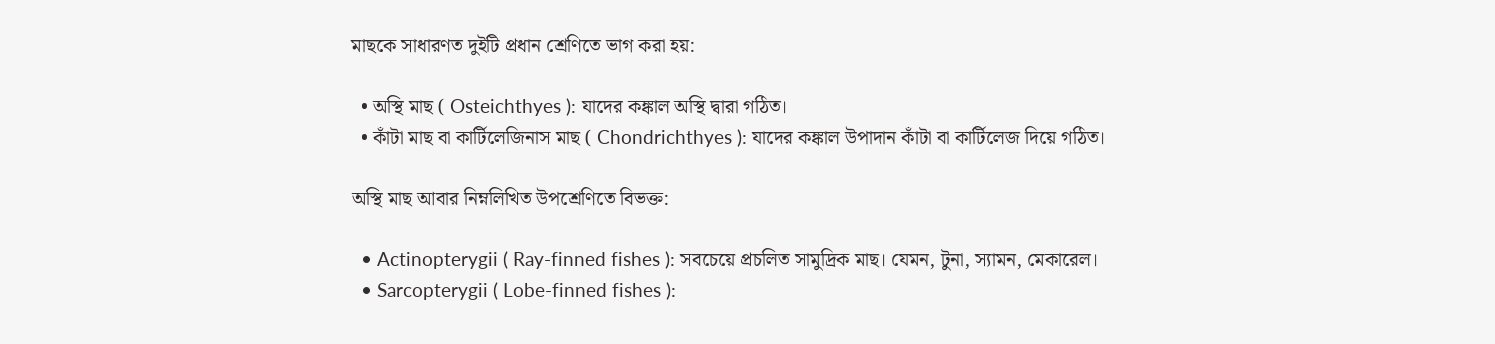মাছকে সাধারণত দুইটি প্রধান শ্রেণিতে ভাগ করা হয়:

  • অস্থি মাছ ( Osteichthyes ): যাদের কঙ্কাল অস্থি দ্বারা গঠিত।
  • কাঁটা মাছ বা কার্টিলেজিনাস মাছ ( Chondrichthyes ): যাদের কঙ্কাল উপাদান কাঁটা বা কার্টিলেজ দিয়ে গঠিত।

অস্থি মাছ আবার নিম্নলিখিত উপশ্রেণিতে বিভক্ত:

  • Actinopterygii ( Ray-finned fishes ): সবচেয়ে প্রচলিত সামুদ্রিক মাছ। যেমন, টুনা, স্যামন, মেকারেল।
  • Sarcopterygii ( Lobe-finned fishes ):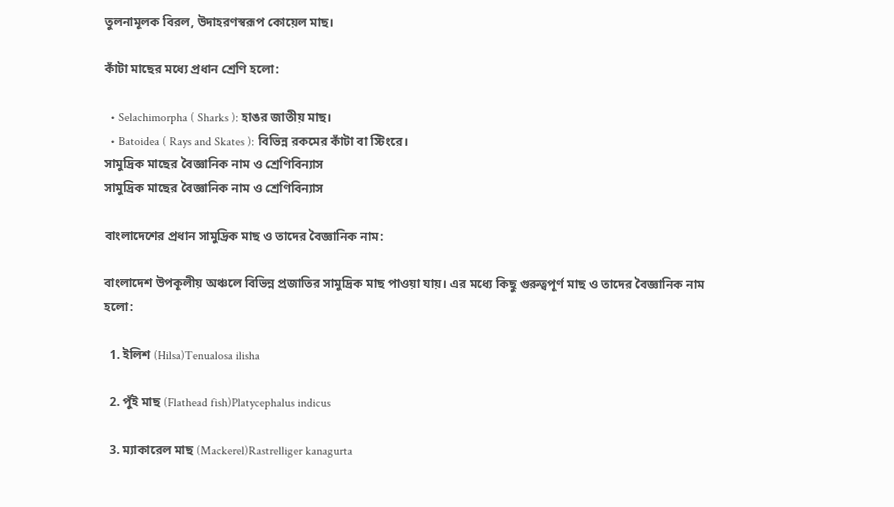তুলনামূলক বিরল, উদাহরণস্বরূপ কোয়েল মাছ।

কাঁটা মাছের মধ্যে প্রধান শ্রেণি হলো:

  • Selachimorpha ( Sharks ): হাঙর জাতীয় মাছ।
  • Batoidea ( Rays and Skates ): বিভিন্ন রকমের কাঁটা বা স্টিংরে।
সামুদ্রিক মাছের বৈজ্ঞানিক নাম ও শ্রেণিবিন্যাস
সামুদ্রিক মাছের বৈজ্ঞানিক নাম ও শ্রেণিবিন্যাস

বাংলাদেশের প্রধান সামুদ্রিক মাছ ও তাদের বৈজ্ঞানিক নাম:

বাংলাদেশ উপকূলীয় অঞ্চলে বিভিন্ন প্রজাতির সামুদ্রিক মাছ পাওয়া যায়। এর মধ্যে কিছু গুরুত্বপূর্ণ মাছ ও তাদের বৈজ্ঞানিক নাম হলো:

  1. ইলিশ (Hilsa)Tenualosa ilisha

  2. পুঁই মাছ (Flathead fish)Platycephalus indicus

  3. ম্যাকারেল মাছ (Mackerel)Rastrelliger kanagurta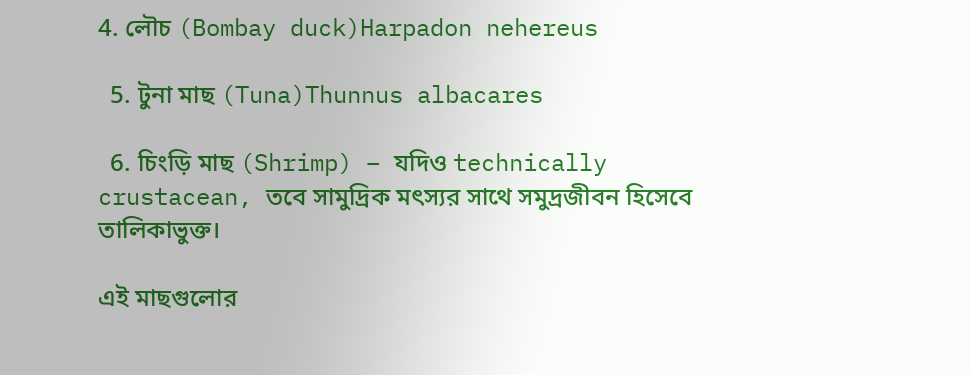4. লৌচ (Bombay duck)Harpadon nehereus

  5. টুনা মাছ (Tuna)Thunnus albacares

  6. চিংড়ি মাছ (Shrimp) – যদিও technically crustacean, তবে সামুদ্রিক মৎস্যর সাথে সমুদ্রজীবন হিসেবে তালিকাভুক্ত।

এই মাছগুলোর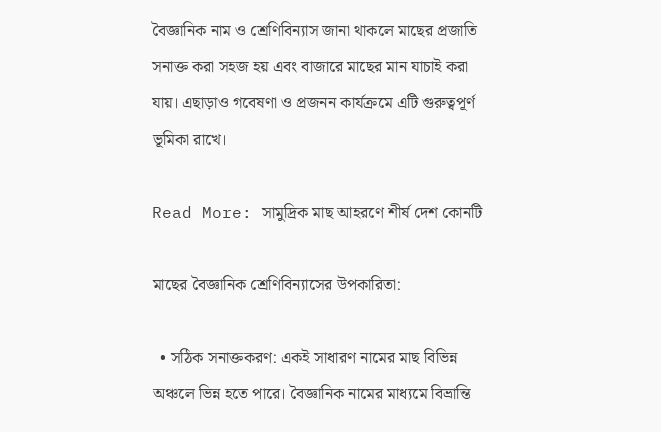বৈজ্ঞানিক নাম ও শ্রেণিবিন্যাস জানা থাকলে মাছের প্রজাতি সনাক্ত করা সহজ হয় এবং বাজারে মাছের মান যাচাই করা যায়। এছাড়াও গবেষণা ও প্রজনন কার্যক্রমে এটি গুরুত্বপূর্ণ ভূমিকা রাখে।

Read More: সামুদ্রিক মাছ আহরণে শীর্ষ দেশ কোনটি

মাছের বৈজ্ঞানিক শ্রেণিবিন্যাসের উপকারিতা:

  • সঠিক সনাক্তকরণ: একই সাধারণ নামের মাছ বিভিন্ন অঞ্চলে ভিন্ন হতে পারে। বৈজ্ঞানিক নামের মাধ্যমে বিভ্রান্তি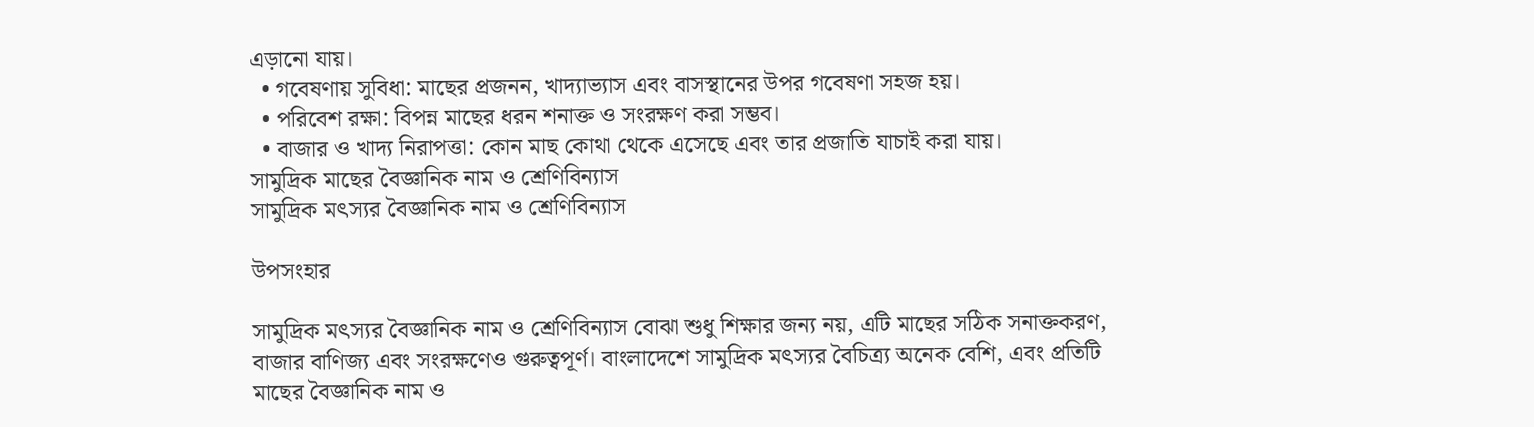এড়ানো যায়।
  • গবেষণায় সুবিধা: মাছের প্রজনন, খাদ্যাভ্যাস এবং বাসস্থানের উপর গবেষণা সহজ হয়।
  • পরিবেশ রক্ষা: বিপন্ন মাছের ধরন শনাক্ত ও সংরক্ষণ করা সম্ভব।
  • বাজার ও খাদ্য নিরাপত্তা: কোন মাছ কোথা থেকে এসেছে এবং তার প্রজাতি যাচাই করা যায়।
সামুদ্রিক মাছের বৈজ্ঞানিক নাম ও শ্রেণিবিন্যাস
সামুদ্রিক মৎস্যর বৈজ্ঞানিক নাম ও শ্রেণিবিন্যাস

উপসংহার

সামুদ্রিক মৎস্যর বৈজ্ঞানিক নাম ও শ্রেণিবিন্যাস বোঝা শুধু শিক্ষার জন্য নয়, এটি মাছের সঠিক সনাক্তকরণ, বাজার বাণিজ্য এবং সংরক্ষণেও গুরুত্বপূর্ণ। বাংলাদেশে সামুদ্রিক মৎস্যর বৈচিত্র্য অনেক বেশি, এবং প্রতিটি মাছের বৈজ্ঞানিক নাম ও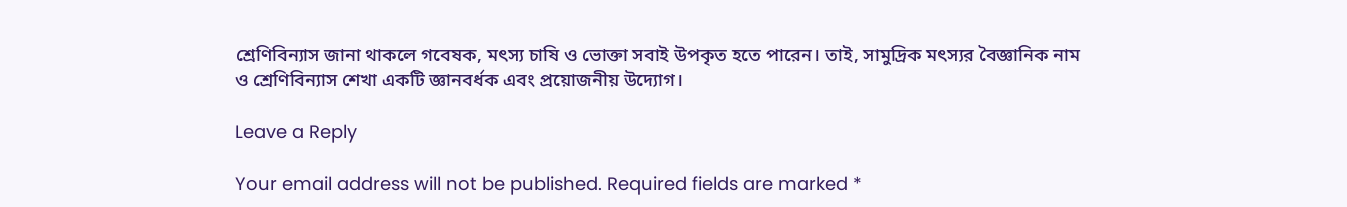শ্রেণিবিন্যাস জানা থাকলে গবেষক, মৎস্য চাষি ও ভোক্তা সবাই উপকৃত হতে পারেন। তাই, সামুদ্রিক মৎস্যর বৈজ্ঞানিক নাম ও শ্রেণিবিন্যাস শেখা একটি জ্ঞানবর্ধক এবং প্রয়োজনীয় উদ্যোগ।

Leave a Reply

Your email address will not be published. Required fields are marked *